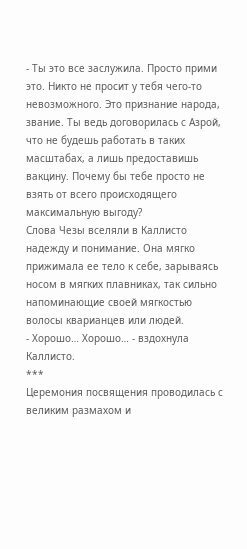- Ты это все заслужила. Просто прими это. Никто не просит у тебя чего-то невозможного. Это признание народа, звание. Ты ведь договорилась с Азрой, что не будешь работать в таких масштабах, а лишь предоставишь вакцину. Почему бы тебе просто не взять от всего происходящего максимальную выгоду?
Слова Чезы вселяли в Каллисто надежду и понимание. Она мягко прижимала ее тело к себе, зарываясь носом в мягких плавниках, так сильно напоминающие своей мягкостью волосы кварианцев или людей.
- Хорошо… Хорошо… - вздохнула Каллисто.
***
Церемония посвящения проводилась с великим размахом и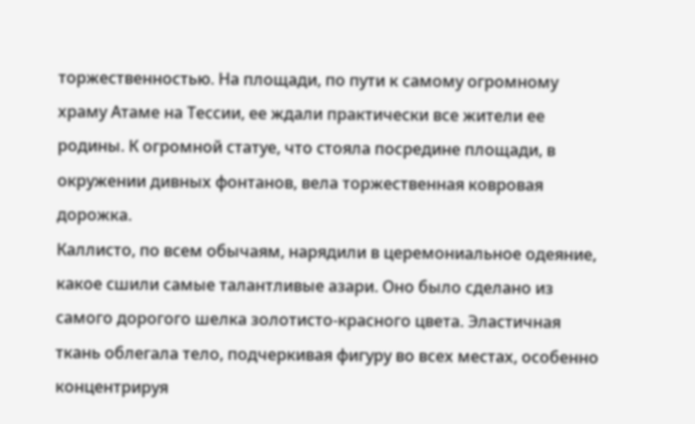торжественностью. На площади, по пути к самому огромному храму Атаме на Тессии, ее ждали практически все жители ее родины. К огромной статуе, что стояла посредине площади, в окружении дивных фонтанов, вела торжественная ковровая дорожка.
Каллисто, по всем обычаям, нарядили в церемониальное одеяние, какое сшили самые талантливые азари. Оно было сделано из самого дорогого шелка золотисто-красного цвета. Эластичная ткань облегала тело, подчеркивая фигуру во всех местах, особенно концентрируя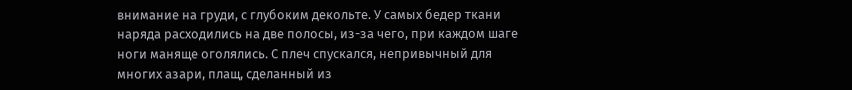внимание на груди, с глубоким декольте. У самых бедер ткани наряда расходились на две полосы, из-за чего, при каждом шаге ноги маняще оголялись. С плеч спускался, непривычный для многих азари, плащ, сделанный из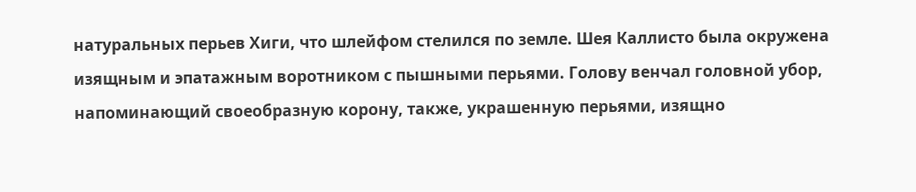натуральных перьев Хиги, что шлейфом стелился по земле. Шея Каллисто была окружена изящным и эпатажным воротником с пышными перьями. Голову венчал головной убор, напоминающий своеобразную корону, также, украшенную перьями, изящно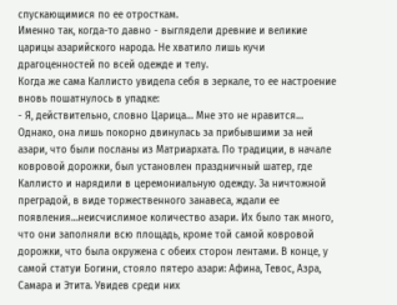спускающимися по ее отросткам.
Именно так, когда-то давно - выглядели древние и великие царицы азарийского народа. Не хватило лишь кучи драгоценностей по всей одежде и телу.
Когда же сама Каллисто увидела себя в зеркале, то ее настроение вновь пошатнулось в упадке:
- Я, действительно, словно Царица… Мне это не нравится…
Однако, она лишь покорно двинулась за прибывшими за ней азари, что были посланы из Матриархата. По традиции, в начале ковровой дорожки, был установлен праздничный шатер, где Каллисто и нарядили в церемониальную одежду. За ничтожной преградой, в виде торжественного занавеса, ждали ее появления…неисчислимое количество азари. Их было так много, что они заполняли всю площадь, кроме той самой ковровой дорожки, что была окружена с обеих сторон лентами. В конце, у самой статуи Богини, стояло пятеро азари: Афина, Тевос, Азра, Самара и Этита. Увидев среди них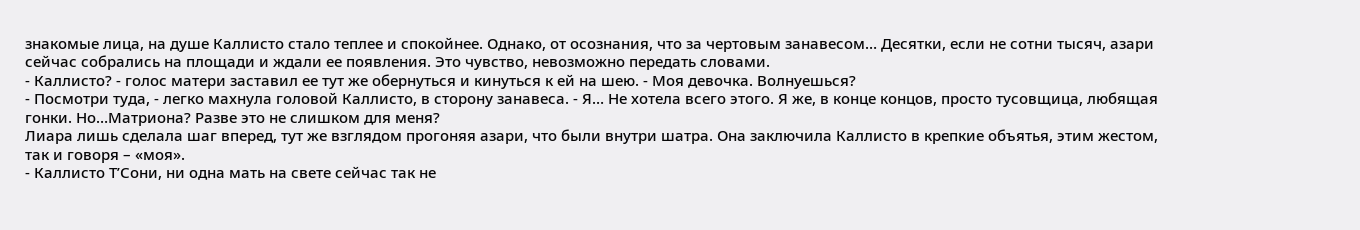знакомые лица, на душе Каллисто стало теплее и спокойнее. Однако, от осознания, что за чертовым занавесом… Десятки, если не сотни тысяч, азари сейчас собрались на площади и ждали ее появления. Это чувство, невозможно передать словами.
- Каллисто? - голос матери заставил ее тут же обернуться и кинуться к ей на шею. - Моя девочка. Волнуешься?
- Посмотри туда, - легко махнула головой Каллисто, в сторону занавеса. - Я… Не хотела всего этого. Я же, в конце концов, просто тусовщица, любящая гонки. Но…Матриона? Разве это не слишком для меня?
Лиара лишь сделала шаг вперед, тут же взглядом прогоняя азари, что были внутри шатра. Она заключила Каллисто в крепкие объятья, этим жестом, так и говоря – «моя».
- Каллисто Т’Сони, ни одна мать на свете сейчас так не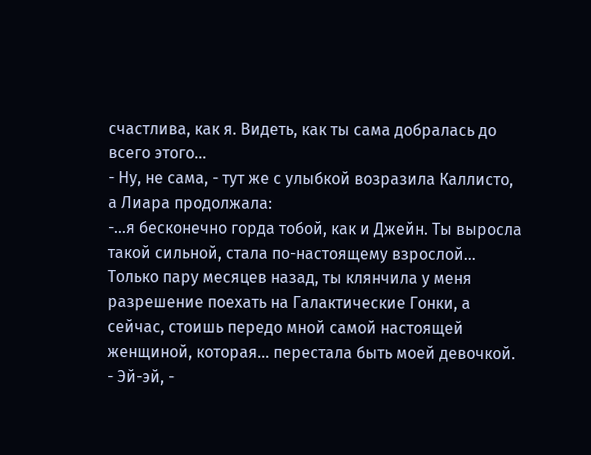счастлива, как я. Видеть, как ты сама добралась до всего этого…
- Ну, не сама, - тут же с улыбкой возразила Каллисто, а Лиара продолжала:
-…я бесконечно горда тобой, как и Джейн. Ты выросла такой сильной, стала по-настоящему взрослой… Только пару месяцев назад, ты клянчила у меня разрешение поехать на Галактические Гонки, а сейчас, стоишь передо мной самой настоящей женщиной, которая… перестала быть моей девочкой.
- Эй-эй, -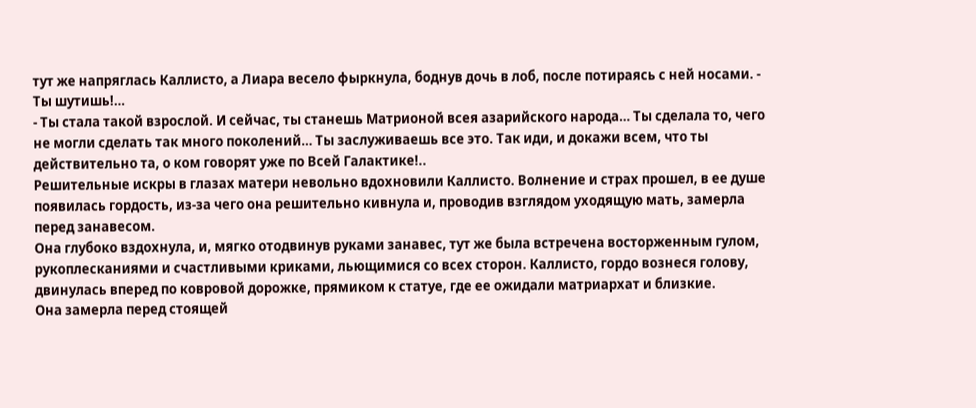тут же напряглась Каллисто, а Лиара весело фыркнула, боднув дочь в лоб, после потираясь с ней носами. - Ты шутишь!…
- Ты стала такой взрослой. И сейчас, ты станешь Матрионой всея азарийского народа… Ты сделала то, чего не могли сделать так много поколений… Ты заслуживаешь все это. Так иди, и докажи всем, что ты действительно та, о ком говорят уже по Всей Галактике!..
Решительные искры в глазах матери невольно вдохновили Каллисто. Волнение и страх прошел, в ее душе появилась гордость, из-за чего она решительно кивнула и, проводив взглядом уходящую мать, замерла перед занавесом.
Она глубоко вздохнула, и, мягко отодвинув руками занавес, тут же была встречена восторженным гулом, рукоплесканиями и счастливыми криками, льющимися со всех сторон. Каллисто, гордо вознеся голову, двинулась вперед по ковровой дорожке, прямиком к статуе, где ее ожидали матриархат и близкие.
Она замерла перед стоящей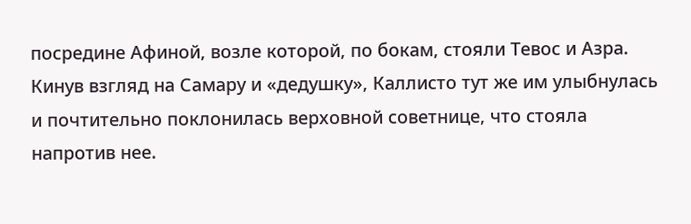посредине Афиной, возле которой, по бокам, стояли Тевос и Азра. Кинув взгляд на Самару и «дедушку», Каллисто тут же им улыбнулась и почтительно поклонилась верховной советнице, что стояла напротив нее.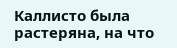Каллисто была растеряна, на что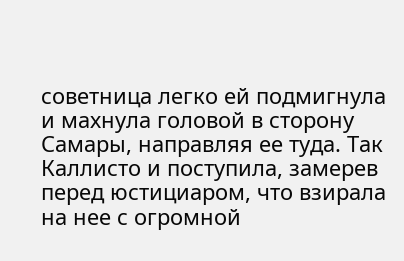советница легко ей подмигнула и махнула головой в сторону Самары, направляя ее туда. Так Каллисто и поступила, замерев перед юстициаром, что взирала на нее с огромной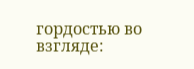гордостью во взгляде: